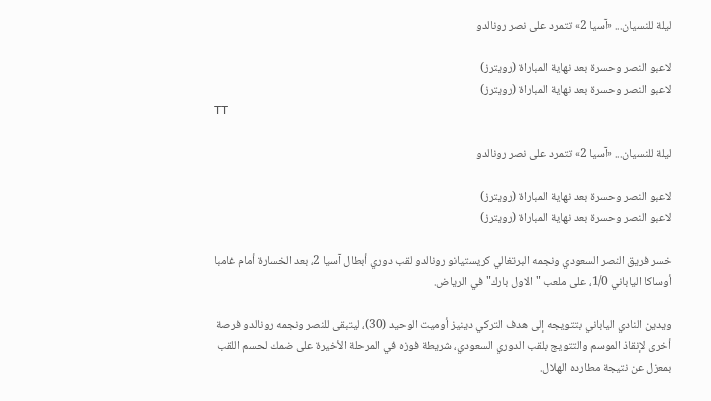ليلة للنسيان... «آسيا 2» تتمرد على نصر رونالدو

لاعبو النصر وحسرة بعد نهاية المباراة (رويترز)
لاعبو النصر وحسرة بعد نهاية المباراة (رويترز)
TT

ليلة للنسيان... «آسيا 2» تتمرد على نصر رونالدو

لاعبو النصر وحسرة بعد نهاية المباراة (رويترز)
لاعبو النصر وحسرة بعد نهاية المباراة (رويترز)

خسر فريق النصر السعودي ونجمه البرتغالي كريستيانو رونالدو لقب دوري أبطال آسيا 2، بعد الخسارة أمام غامبا أوساكا الياباني 1/0، على ملعب "الاول بارك" في الرياض.

ويدين النادي الياباني بتتويجه إلى هدف التركي دينيز أوميت الوحيد (30)، ليتبقى للنصر ونجمه رونالدو فرصة أخرى لإنقاذ الموسم والتتويج بلقب الدوري السعودي، شريطة فوزه في المرحلة الأخيرة على ضمك لحسم اللقب بمعزل عن نتيجة مطارده الهلال.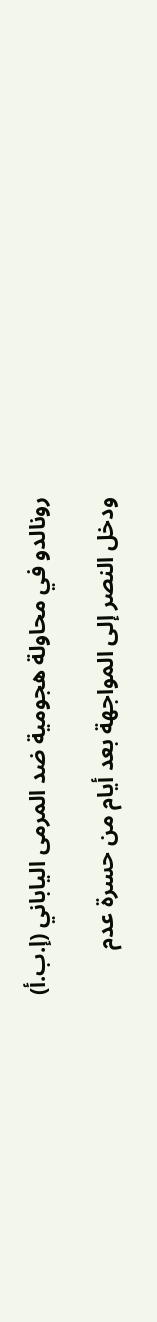رونالدو في محاولة هجومية ضد المرمى الياباني (إ.ب.أ)

ودخل النصر إلى المواجهة بعد أيام من حسرة عدم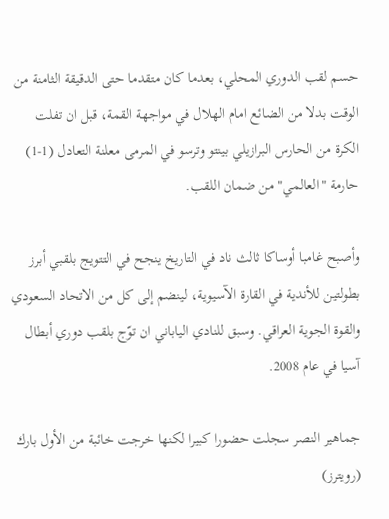حسم لقب الدوري المحلي، بعدما كان متقدما حتى الدقيقة الثامنة من الوقت بدلا من الضائع امام الهلال في مواجهة القمة، قبل ان تفلت الكرة من الحارس البرازيلي بينتو وترسو في المرمى معلنة التعادل (1-1) حارمة "العالمي" من ضمان اللقب.

وأصبح غامبا أوساكا ثالث ناد في التاريخ ينجح في التتويج بلقبي أبرز بطولتين للأندية في القارة الآسيوية، لينضم إلى كل من الاتحاد السعودي والقوة الجوية العراقي. وسبق للنادي الياباني ان توّج بلقب دوري أبطال آسيا في عام 2008.

جماهير النصر سجلت حضورا كبيرا لكنها خرجت خائبة من الأول بارك (رويترز)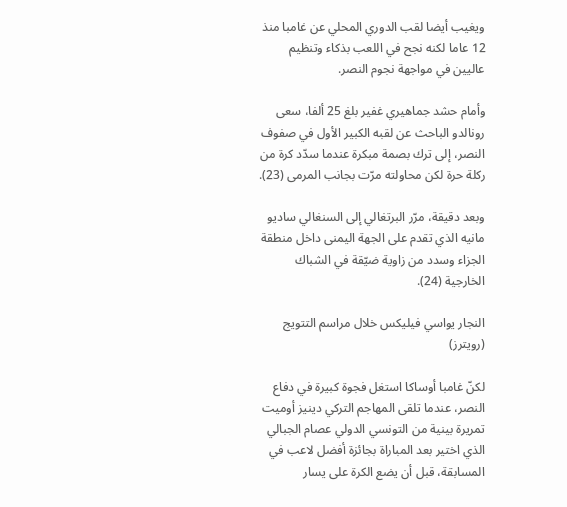ويغيب أيضا لقب الدوري المحلي عن غامبا منذ 12 عاما لكنه نجح في اللعب بذكاء وتنظيم عاليين في مواجهة نجوم النصر.

وأمام حشد جماهيري غفير بلغ 25 ألفا، سعى رونالدو الباحث عن لقبه الكبير الأول في صفوف النصر، إلى ترك بصمة مبكرة عندما سدّد كرة من ركلة حرة لكن محاولته مرّت بجانب المرمى (23).

وبعد دقيقة، مرّر البرتغالي إلى السنغالي ساديو مانيه الذي تقدم على الجهة اليمنى داخل منطقة الجزاء وسدد من زاوية ضيّقة في الشباك الخارجية (24).

النجار يواسي فيليكس خلال مراسم التتويج (رويترز)

لكنّ غامبا أوساكا استغل فجوة كبيرة في دفاع النصر، عندما تلقى المهاجم التركي دينيز أوميت تمريرة بينية من التونسي الدولي عصام الجبالي الذي اختير بعد المباراة بجائزة أفضل لاعب في المسابقة، قبل أن يضع الكرة على يسار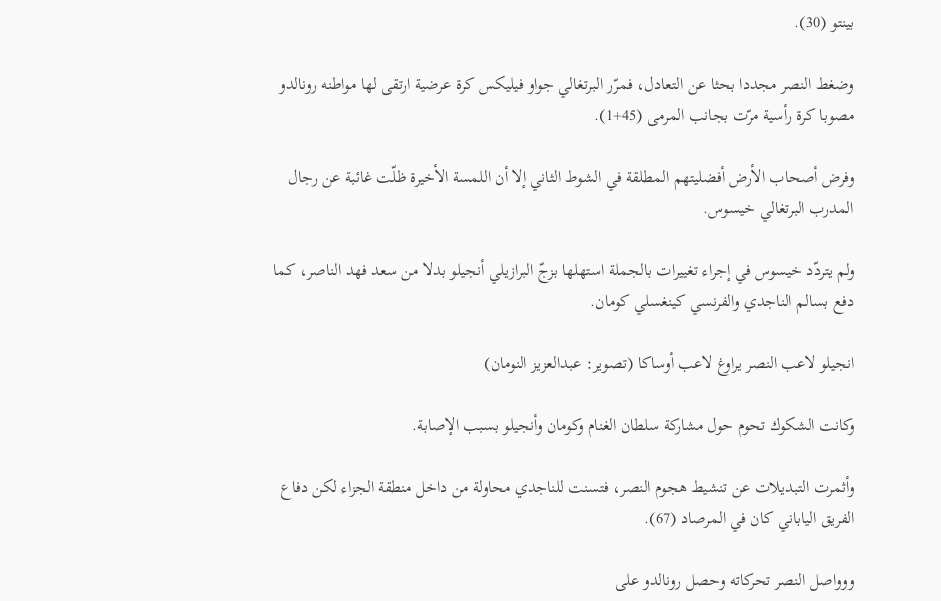بينتو (30).

وضغط النصر مجددا بحثا عن التعادل، فمرّر البرتغالي جواو فيليكس كرة عرضية ارتقى لها مواطنه رونالدو مصوبا كرة رأسية مرّت بجانب المرمى (45+1).

وفرض أصحاب الأرض أفضليتهم المطلقة في الشوط الثاني إلا أن اللمسة الأخيرة ظلّت غائبة عن رجال المدرب البرتغالي خيسوس.

ولم يتردّد خيسوس في إجراء تغييرات بالجملة استهلها بزجّ البرازيلي أنجيلو بدلا من سعد فهد الناصر، كما دفع بسالم الناجدي والفرنسي كينغسلي كومان.

انجيلو لاعب النصر يراوغ لاعب أوساكا (تصوير: عبدالعزيز النومان)

وكانت الشكوك تحوم حول مشاركة سلطان الغنام وكومان وأنجيلو بسبب الإصابة.

وأثمرت التبديلات عن تنشيط هجوم النصر، فتسنت للناجدي محاولة من داخل منطقة الجزاء لكن دفاع الفريق الياباني كان في المرصاد (67).

ووواصل النصر تحركاته وحصل رونالدو على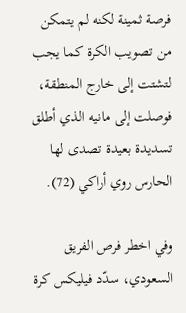فرصة ثمينة لكنه لم يتمكن من تصويب الكرة كما يجب لتشتت إلى خارج المنطقة، فوصلت إلى مانيه الذي أطلق تسديدة بعيدة تصدى لها الحارس روي أراكي (72).

وفي اخطر فرص الفريق السعودي، سدّد فيليكس كرة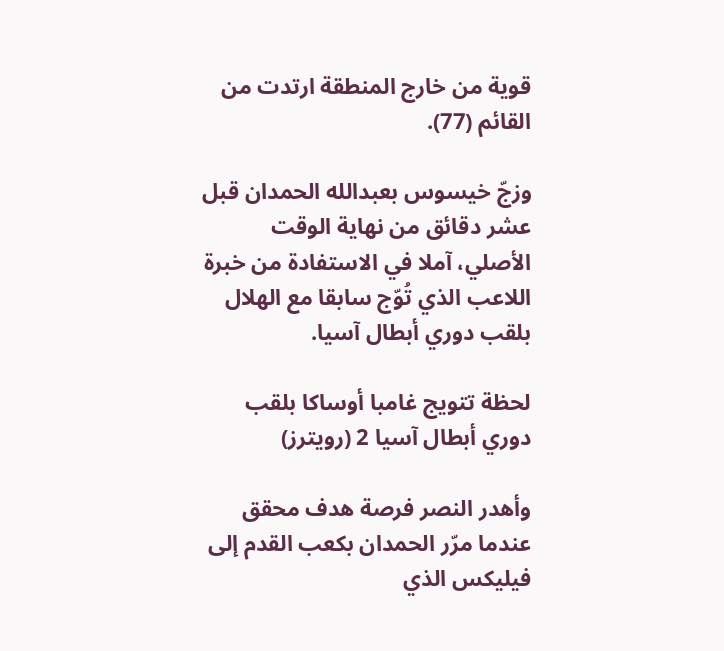قوية من خارج المنطقة ارتدت من القائم (77).

وزجّ خيسوس بعبدالله الحمدان قبل عشر دقائق من نهاية الوقت الأصلي، آملا في الاستفادة من خبرة اللاعب الذي تُوّج سابقا مع الهلال بلقب دوري أبطال آسيا.

لحظة تتويج غامبا أوساكا بلقب دوري أبطال آسيا 2 (رويترز)

وأهدر النصر فرصة هدف محقق عندما مرّر الحمدان بكعب القدم إلى فيليكس الذي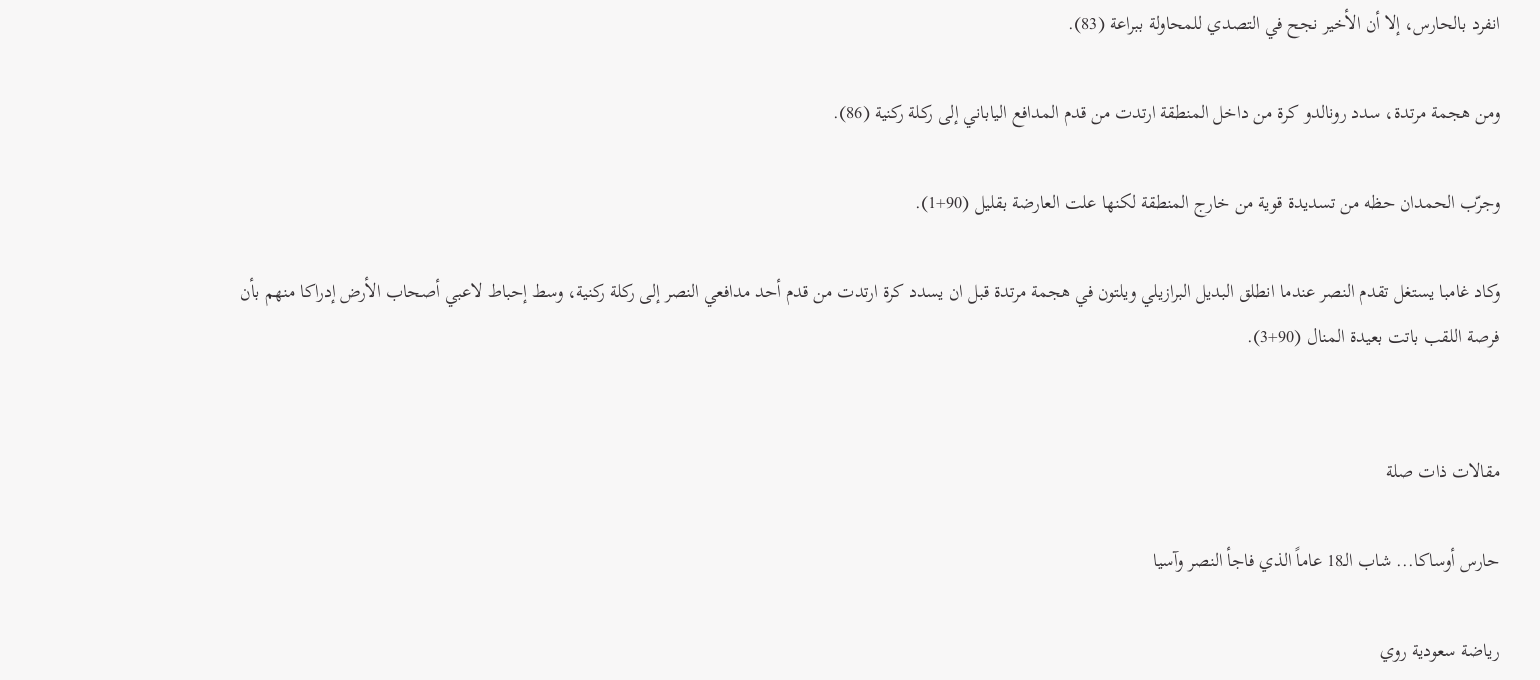انفرد بالحارس، إلا أن الأخير نجح في التصدي للمحاولة ببراعة (83).

ومن هجمة مرتدة، سدد رونالدو كرة من داخل المنطقة ارتدت من قدم المدافع الياباني إلى ركلة ركنية (86).

وجرّب الحمدان حظه من تسديدة قوية من خارج المنطقة لكنها علت العارضة بقليل (90+1).

وكاد غامبا يستغل تقدم النصر عندما انطلق البديل البرازيلي ويلتون في هجمة مرتدة قبل ان يسدد كرة ارتدت من قدم أحد مدافعي النصر إلى ركلة ركنية، وسط إحباط لاعبي أصحاب الأرض إدراكا منهم بأن فرصة اللقب باتت بعيدة المنال (90+3).


مقالات ذات صلة

حارس أوساكا... شاب الـ18 عاماً الذي فاجأ النصر وآسيا

رياضة سعودية روي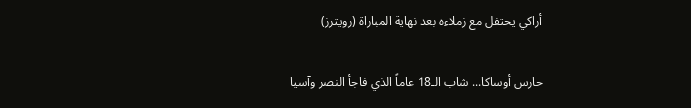أراكي يحتفل مع زملاءه بعد نهاية المباراة (رويترز)

حارس أوساكا... شاب الـ18 عاماً الذي فاجأ النصر وآسيا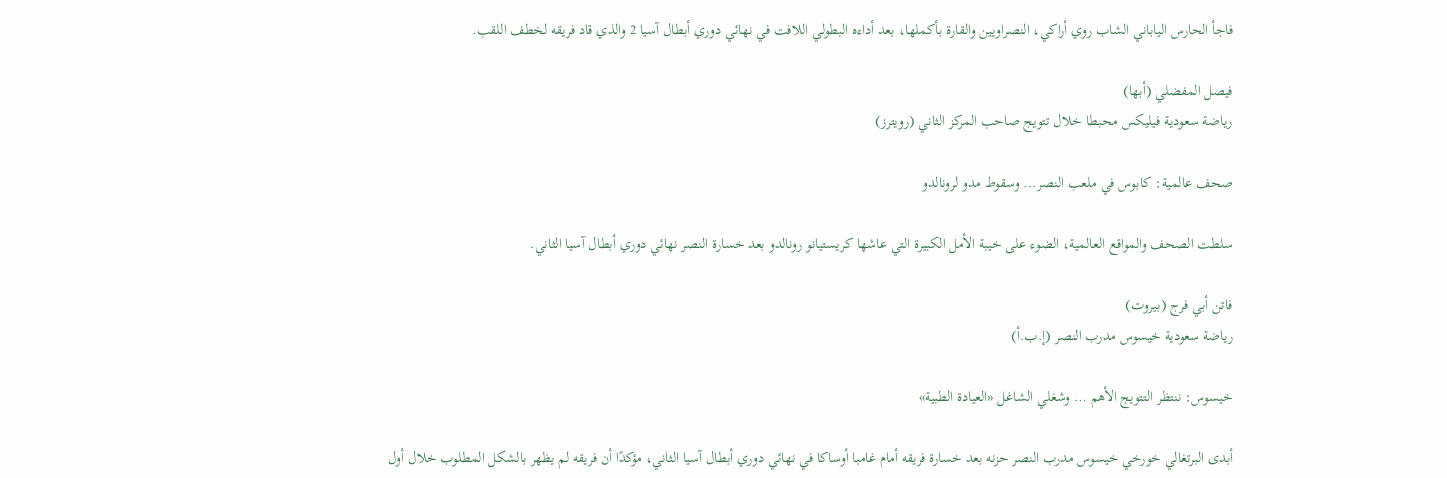فاجأ الحارس الياباني الشاب روي أراكي، النصراويين والقارة بأكملها، بعد أداءه البطولي اللافت في نهائي دوري أبطال آسيا 2 والذي قاد فريقه لخطف اللقب.

فيصل المفضلي (أبها)
رياضة سعودية فيليكس محبطا خلال تتويج صاحب المركز الثاني (رويترز)

صحف عالمية: كابوس في ملعب النصر... وسقوط مدو لرونالدو

سلطت الصحف والمواقع العالمية، الضوء على خيبة الأمل الكبيرة التي عاشها كريستيانو رونالدو بعد خسارة النصر نهائي دوري أبطال آسيا الثاني.

فاتن أبي فرج (بيروت)
رياضة سعودية خيسوس مدرب النصر (إ.ب.أ)

خيسوس: ننتظر التتويج الأهم … وشغلي الشاغل «العيادة الطبية»

أبدى البرتغالي خورخي خيسوس مدرب النصر حزنه بعد خسارة فريقه أمام غامبا أوساكا في نهائي دوري أبطال آسيا الثاني، مؤكدًا أن فريقه لم يظهر بالشكل المطلوب خلال أول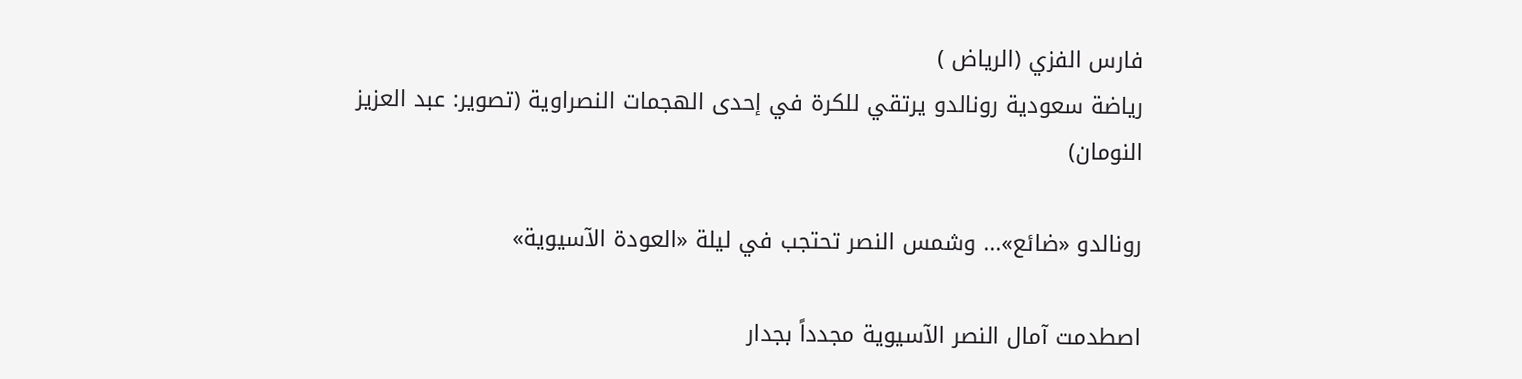فارس الفزي (الرياض )
رياضة سعودية رونالدو يرتقي للكرة في إحدى الهجمات النصراوية (تصوير: عبد العزيز النومان)

رونالدو «ضائع»... وشمس النصر تحتجب في ليلة «العودة الآسيوية»

اصطدمت آمال النصر الآسيوية مجدداً بجدار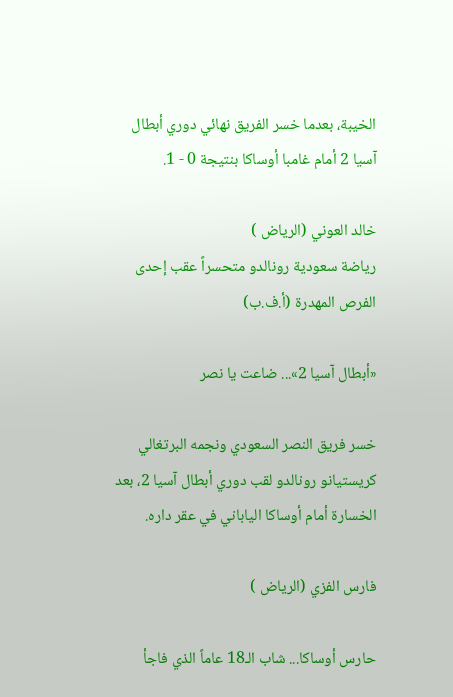الخيبة، بعدما خسر الفريق نهائي دوري أبطال آسيا 2 أمام غامبا أوساكا بنتيجة 0 - 1.

خالد العوني (الرياض )
رياضة سعودية رونالدو متحسراً عقب إحدى الفرص المهدرة (أ.ف.ب)

«أبطال آسيا 2»... ضاعت يا نصر

خسر فريق النصر السعودي ونجمه البرتغالي كريستيانو رونالدو لقب دوري أبطال آسيا 2، بعد الخسارة أمام أوساكا الياباني في عقر داره.

فارس الفزي (الرياض )

حارس أوساكا... شاب الـ18 عاماً الذي فاجأ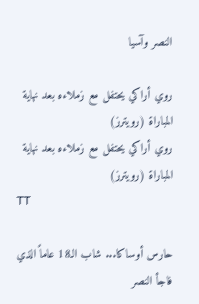النصر وآسيا

روي أراكي يحتفل مع زملاءه بعد نهاية المباراة (رويترز)
روي أراكي يحتفل مع زملاءه بعد نهاية المباراة (رويترز)
TT

حارس أوساكا... شاب الـ18 عاماً الذي فاجأ النصر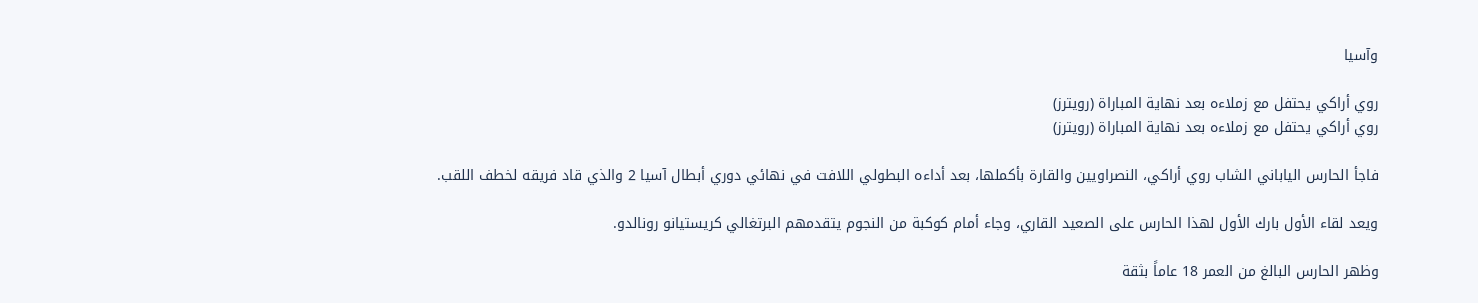وآسيا

روي أراكي يحتفل مع زملاءه بعد نهاية المباراة (رويترز)
روي أراكي يحتفل مع زملاءه بعد نهاية المباراة (رويترز)

فاجأ الحارس الياباني الشاب روي أراكي، النصراويين والقارة بأكملها، بعد أداءه البطولي اللافت في نهائي دوري أبطال آسيا 2 والذي قاد فريقه لخطف اللقب.

ويعد لقاء الأول بارك الأول لهذا الحارس على الصعيد القاري، وجاء أمام كوكبة من النجوم يتقدمهم البرتغالي كريستيانو رونالدو.

وظهر الحارس البالغ من العمر 18 عاماً بثقة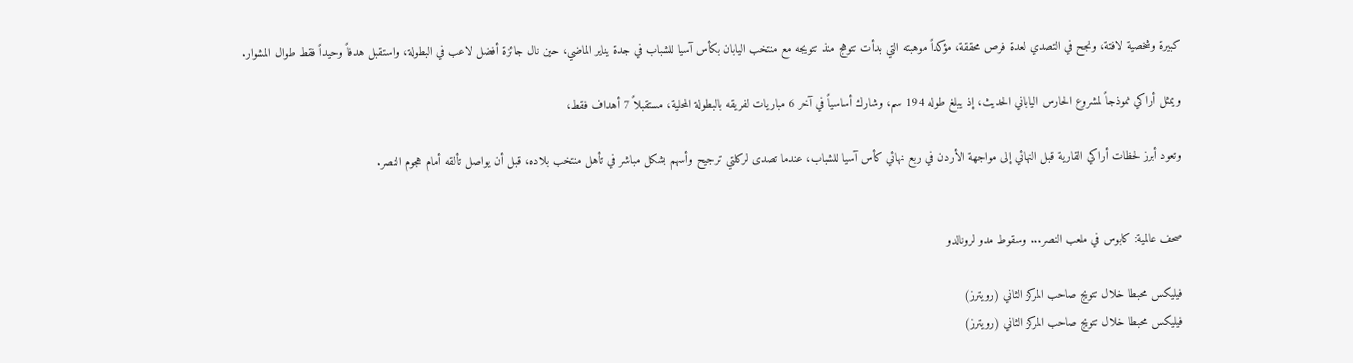كبيرة وشخصية لافتة، ونجح في التصدي لعدة فرص محققة، مؤكداً موهبته التي بدأت تتوهج منذ تتويجه مع منتخب اليابان بكأس آسيا للشباب في جدة يناير الماضي، حين نال جائزة أفضل لاعب في البطولة، واستقبل هدفاً وحيداً فقط طوال المشوار.

ويمثل أراكي نموذجاً لمشروع الحارس الياباني الحديث، إذ يبلغ طوله 194 سم، وشارك أساسياً في آخر 6 مباريات لفريقه بالبطولة المحلية، مستقبلاً 7 أهداف فقط،

وتعود أبرز لحظات أراكي القارية قبل النهائي إلى مواجهة الأردن في ربع نهائي كأس آسيا للشباب، عندما تصدى لركلتي ترجيح وأسهم بشكل مباشر في تأهل منتخب بلاده، قبل أن يواصل تألقه أمام هجوم النصر.


صحف عالمية: كابوس في ملعب النصر... وسقوط مدو لرونالدو

فيليكس محبطا خلال تتويج صاحب المركز الثاني (رويترز)
فيليكس محبطا خلال تتويج صاحب المركز الثاني (رويترز)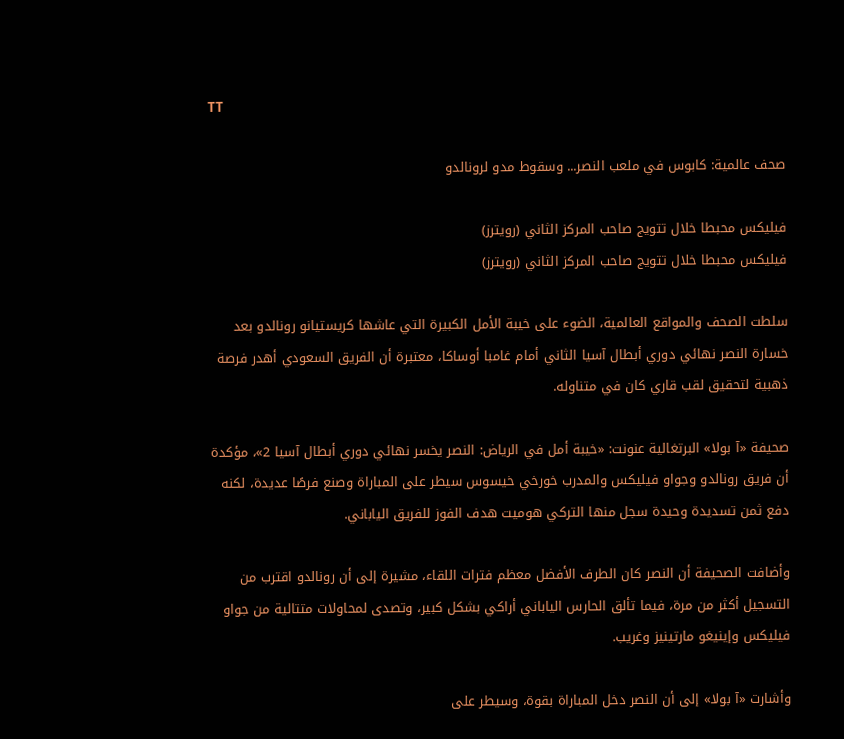TT

صحف عالمية: كابوس في ملعب النصر... وسقوط مدو لرونالدو

فيليكس محبطا خلال تتويج صاحب المركز الثاني (رويترز)
فيليكس محبطا خلال تتويج صاحب المركز الثاني (رويترز)

سلطت الصحف والمواقع العالمية، الضوء على خيبة الأمل الكبيرة التي عاشها كريستيانو رونالدو بعد خسارة النصر نهائي دوري أبطال آسيا الثاني أمام غامبا أوساكا، معتبرة أن الفريق السعودي أهدر فرصة ذهبية لتحقيق لقب قاري كان في متناوله.

صحيفة «آ بولا» البرتغالية عنونت: «خيبة أمل في الرياض: النصر يخسر نهائي دوري أبطال آسيا 2»، مؤكدة أن فريق رونالدو وجواو فيليكس والمدرب خورخي خيسوس سيطر على المباراة وصنع فرصًا عديدة، لكنه دفع ثمن تسديدة وحيدة سجل منها التركي هوميت هدف الفوز للفريق الياباني.

وأضافت الصحيفة أن النصر كان الطرف الأفضل معظم فترات اللقاء، مشيرة إلى أن رونالدو اقترب من التسجيل أكثر من مرة، فيما تألق الحارس الياباني أراكي بشكل كبير، وتصدى لمحاولات متتالية من جواو فيليكس وإينيغو مارتينيز وغريب.

وأشارت «آ بولا» إلى أن النصر دخل المباراة بقوة، وسيطر على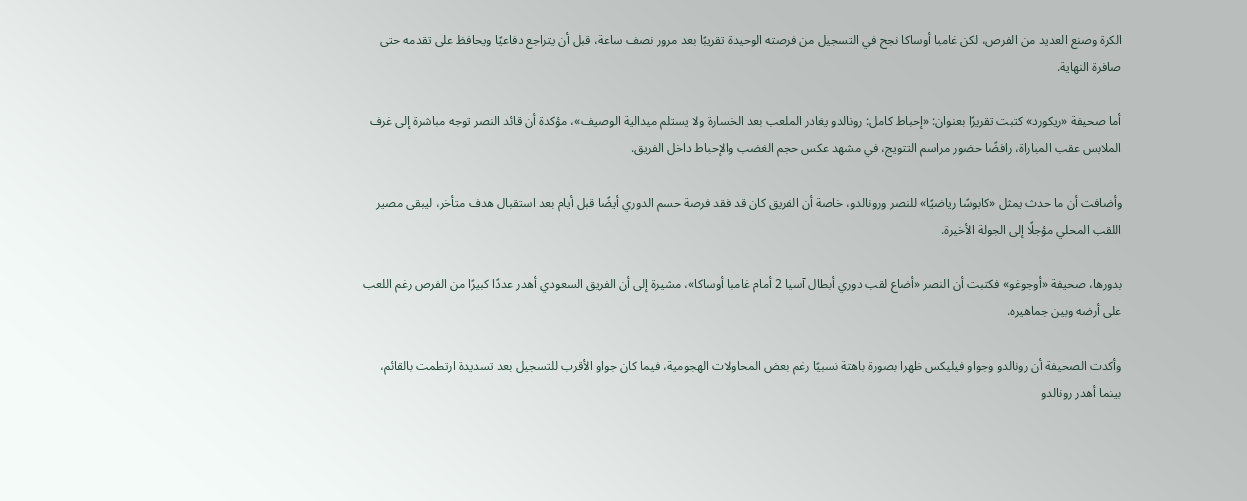الكرة وصنع العديد من الفرص، لكن غامبا أوساكا نجح في التسجيل من فرصته الوحيدة تقريبًا بعد مرور نصف ساعة، قبل أن يتراجع دفاعيًا ويحافظ على تقدمه حتى صافرة النهاية.

أما صحيفة «ريكورد» كتبت تقريرًا بعنوان: «إحباط كامل: رونالدو يغادر الملعب بعد الخسارة ولا يستلم ميدالية الوصيف»، مؤكدة أن قائد النصر توجه مباشرة إلى غرف الملابس عقب المباراة، رافضًا حضور مراسم التتويج، في مشهد عكس حجم الغضب والإحباط داخل الفريق.

وأضافت أن ما حدث يمثل «كابوسًا رياضيًا» للنصر ورونالدو، خاصة أن الفريق كان قد فقد فرصة حسم الدوري أيضًا قبل أيام بعد استقبال هدف متأخر، ليبقى مصير اللقب المحلي مؤجلًا إلى الجولة الأخيرة.

بدورها، صحيفة «أوجوغو» فكتبت أن النصر «أضاع لقب دوري أبطال آسيا 2 أمام غامبا أوساكا»، مشيرة إلى أن الفريق السعودي أهدر عددًا كبيرًا من الفرص رغم اللعب على أرضه وبين جماهيره.

وأكدت الصحيفة أن رونالدو وجواو فيليكس ظهرا بصورة باهتة نسبيًا رغم بعض المحاولات الهجومية، فيما كان جواو الأقرب للتسجيل بعد تسديدة ارتطمت بالقائم، بينما أهدر رونالدو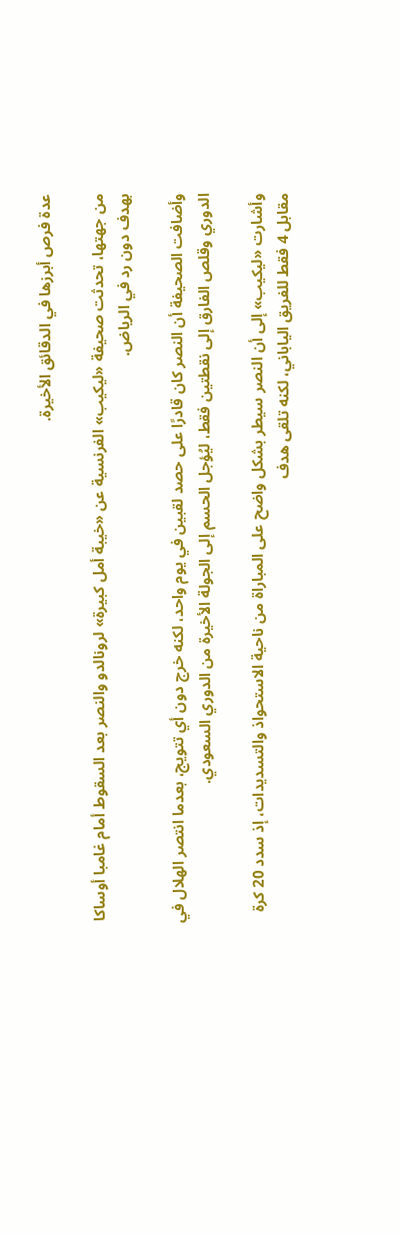عدة فرص أبرزها في الدقائق الأخيرة.

من جهتها، تحدثت صحيفة «ليكيب» الفرنسية عن «خيبة أمل كبيرة» لرونالدو والنصر بعد السقوط أمام غامبا أوساكا بهدف دون رد في الرياض.

وأضافت الصحيفة أن النصر كان قادرًا على حصد لقبين في يوم واحد، لكنه خرج دون أي تتويج، بعدما انتصر الهلال في الدوري وقلص الفارق إلى نقطتين فقط، ليُؤجل الحسم إلى الجولة الأخيرة من الدوري السعودي.

وأشارت «ليكيب» إلى أن النصر سيطر بشكل واضح على المباراة من ناحية الاستحواذ والتسديدات، إذ سدد 20 كرة مقابل 4 فقط للفريق الياباني، لكنه تلقى هدف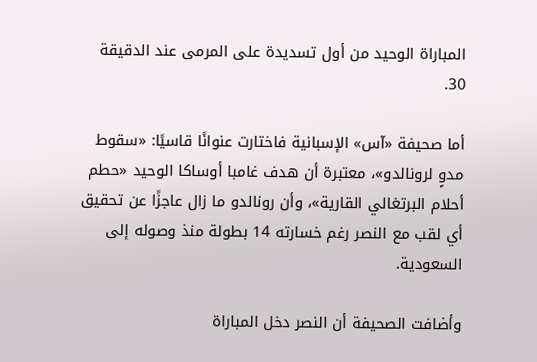المباراة الوحيد من أول تسديدة على المرمى عند الدقيقة 30.

أما صحيفة «آس» الإسبانية فاختارت عنوانًا قاسيًا: «سقوط مدوٍ لرونالدو»، معتبرة أن هدف غامبا أوساكا الوحيد «حطم أحلام البرتغالي القارية»، وأن رونالدو ما زال عاجزًا عن تحقيق أي لقب مع النصر رغم خسارته 14 بطولة منذ وصوله إلى السعودية.

وأضافت الصحيفة أن النصر دخل المباراة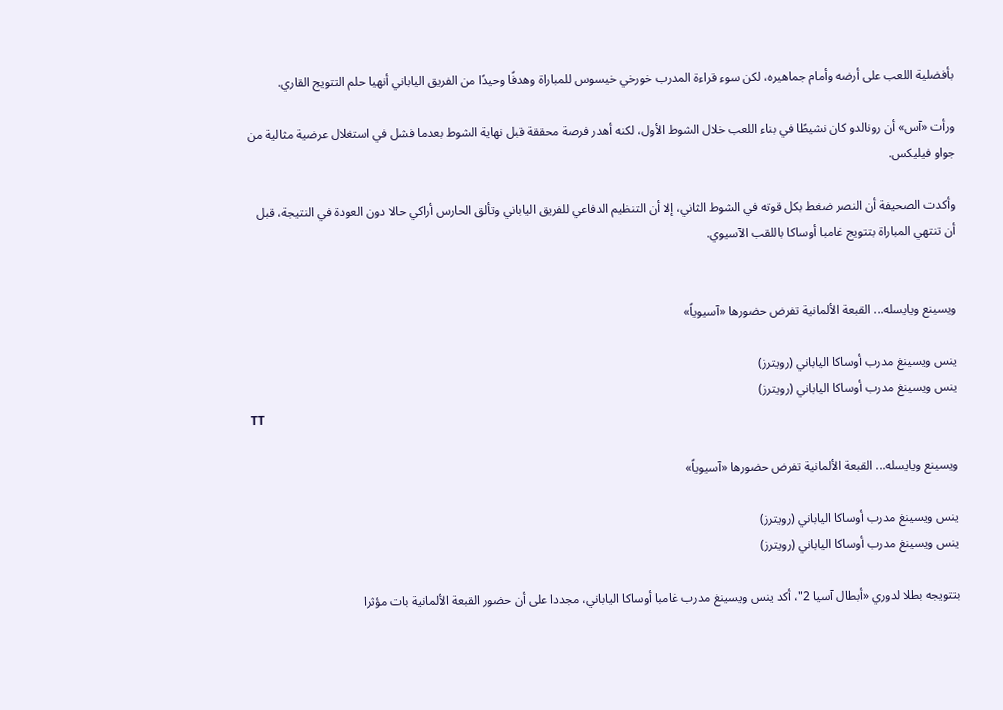بأفضلية اللعب على أرضه وأمام جماهيره، لكن سوء قراءة المدرب خورخي خيسوس للمباراة وهدفًا وحيدًا من الفريق الياباني أنهيا حلم التتويج القاري.

ورأت «آس» أن رونالدو كان نشيطًا في بناء اللعب خلال الشوط الأول، لكنه أهدر فرصة محققة قبل نهاية الشوط بعدما فشل في استغلال عرضية مثالية من جواو فيليكس.

وأكدت الصحيفة أن النصر ضغط بكل قوته في الشوط الثاني، إلا أن التنظيم الدفاعي للفريق الياباني وتألق الحارس أراكي حالا دون العودة في النتيجة، قبل أن تنتهي المباراة بتتويج غامبا أوساكا باللقب الآسيوي.


ويسينع ويايسله... القبعة الألمانية تفرض حضورها «آسيوياً»

ينس ويسينغ مدرب أوساكا الياباني (رويترز)
ينس ويسينغ مدرب أوساكا الياباني (رويترز)
TT

ويسينع ويايسله... القبعة الألمانية تفرض حضورها «آسيوياً»

ينس ويسينغ مدرب أوساكا الياباني (رويترز)
ينس ويسينغ مدرب أوساكا الياباني (رويترز)

بتتويجه بطلا لدوري «أبطال آسيا 2"، أكد ينس ويسينغ مدرب غامبا أوساكا الياباني، مجددا على أن حضور القبعة الألمانية بات مؤثرا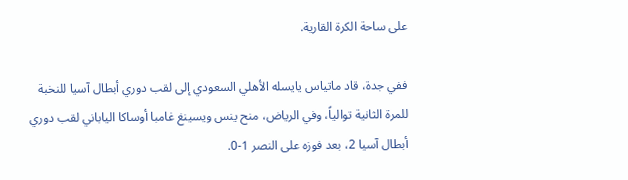على ساحة الكرة القارية.

ففي جدة، قاد ماتياس يايسله الأهلي السعودي إلى لقب دوري أبطال آسيا للنخبة للمرة الثانية توالياً، وفي الرياض، منح ينس ويسينغ غامبا أوساكا الياباني لقب دوري أبطال آسيا 2، بعد فوزه على النصر 1-0.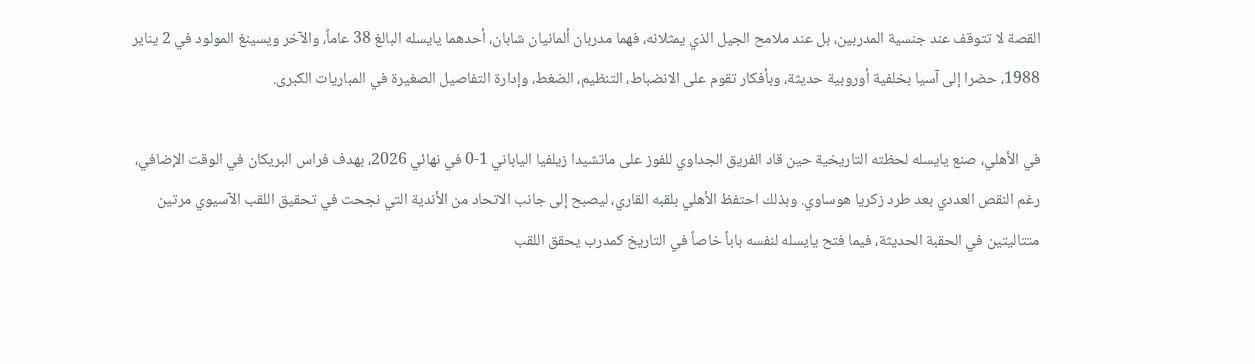القصة لا تتوقف عند جنسية المدربين، بل عند ملامح الجيل الذي يمثلانه، فهما مدربان ألمانيان شابان، أحدهما يايسله البالغ 38 عاماً، والآخر ويسينغ المولود في 2 يناير 1988، حضرا إلى آسيا بخلفية أوروبية حديثة، وبأفكار تقوم على الانضباط، التنظيم، الضغط، وإدارة التفاصيل الصغيرة في المباريات الكبرى.

في الأهلي، صنع يايسله لحظته التاريخية حين قاد الفريق الجداوي للفوز على ماتشيدا زيلفيا الياباني 1-0 في نهائي 2026، بهدف فراس البريكان في الوقت الإضافي، رغم النقص العددي بعد طرد زكريا هوساوي. وبذلك احتفظ الأهلي بلقبه القاري، ليصبح إلى جانب الاتحاد من الأندية التي نجحت في تحقيق اللقب الآسيوي مرتين متتاليتين في الحقبة الحديثة، فيما فتح يايسله لنفسه باباً خاصاً في التاريخ كمدرب يحقق اللقب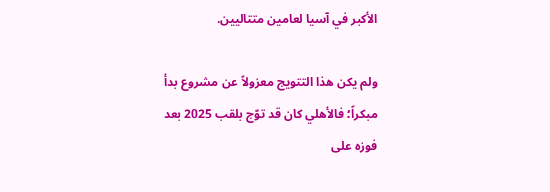الأكبر في آسيا لعامين متتاليين.

ولم يكن هذا التتويج معزولاً عن مشروع بدأ مبكراً؛ فالأهلي كان قد توّج بلقب 2025 بعد فوزه على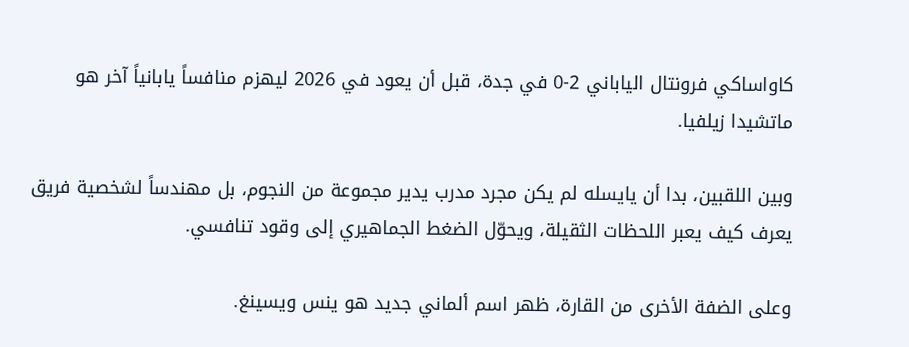كاواساكي فرونتال الياباني 2-0 في جدة، قبل أن يعود في 2026 ليهزم منافساً يابانياً آخر هو ماتشيدا زيلفيا.

وبين اللقبين، بدا أن يايسله لم يكن مجرد مدرب يدير مجموعة من النجوم، بل مهندساً لشخصية فريق يعرف كيف يعبر اللحظات الثقيلة، ويحوّل الضغط الجماهيري إلى وقود تنافسي.

وعلى الضفة الأخرى من القارة، ظهر اسم ألماني جديد هو ينس ويسينغ.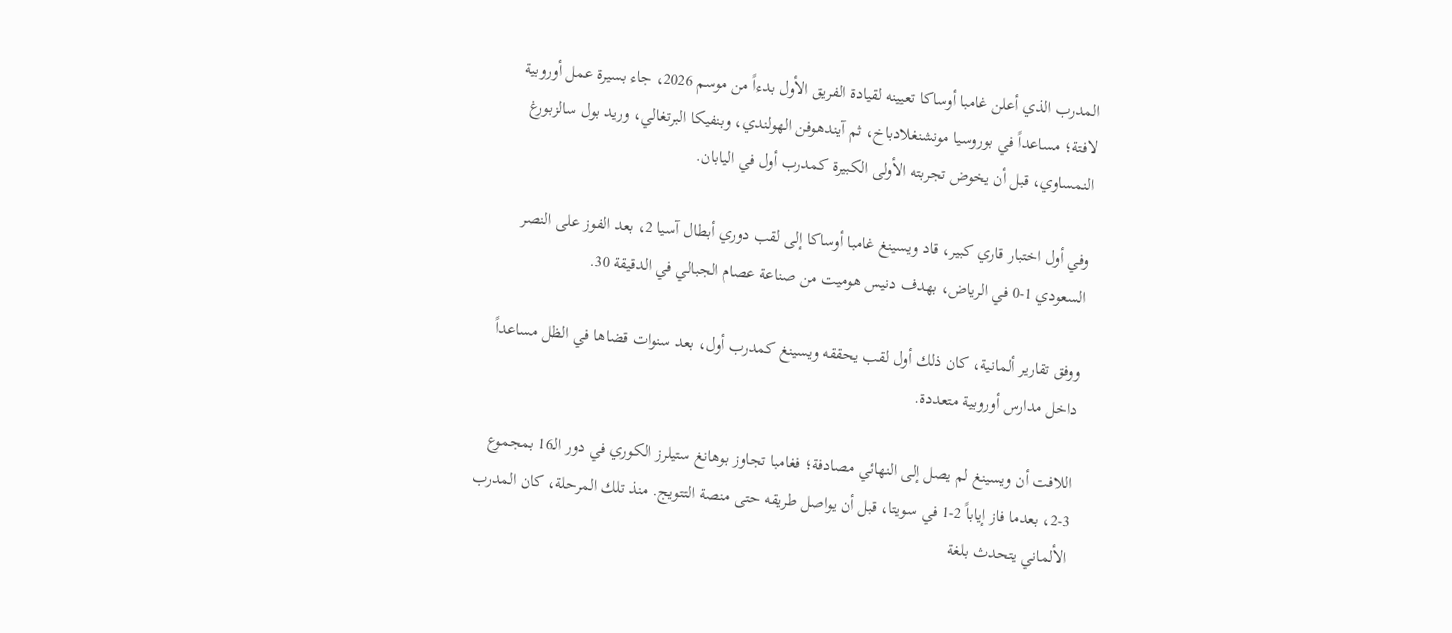المدرب الذي أعلن غامبا أوساكا تعيينه لقيادة الفريق الأول بدءاً من موسم 2026، جاء بسيرة عمل أوروبية لافتة؛ مساعداً في بوروسيا مونشنغلادباخ، ثم آيندهوفن الهولندي، وبنفيكا البرتغالي، وريد بول سالزبورغ النمساوي، قبل أن يخوض تجربته الأولى الكبيرة كمدرب أول في اليابان.

وفي أول اختبار قاري كبير، قاد ويسينغ غامبا أوساكا إلى لقب دوري أبطال آسيا 2، بعد الفوز على النصر السعودي 1-0 في الرياض، بهدف دنيس هوميت من صناعة عصام الجبالي في الدقيقة 30.

ووفق تقارير ألمانية، كان ذلك أول لقب يحققه ويسينغ كمدرب أول، بعد سنوات قضاها في الظل مساعداً داخل مدارس أوروبية متعددة.

اللافت أن ويسينغ لم يصل إلى النهائي مصادفة؛ فغامبا تجاوز بوهانغ ستيلرز الكوري في دور الـ16 بمجموع 3-2، بعدما فاز إياباً 2-1 في سويتا، قبل أن يواصل طريقه حتى منصة التتويج. منذ تلك المرحلة، كان المدرب الألماني يتحدث بلغة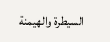السيطرة والهيمنة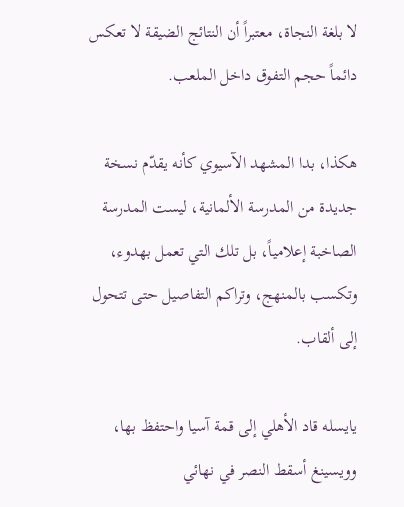لا بلغة النجاة، معتبراً أن النتائج الضيقة لا تعكس دائماً حجم التفوق داخل الملعب.

هكذا، بدا المشهد الآسيوي كأنه يقدّم نسخة جديدة من المدرسة الألمانية، ليست المدرسة الصاخبة إعلامياً، بل تلك التي تعمل بهدوء، وتكسب بالمنهج، وتراكم التفاصيل حتى تتحول إلى ألقاب.

يايسله قاد الأهلي إلى قمة آسيا واحتفظ بها، وويسينغ أسقط النصر في نهائي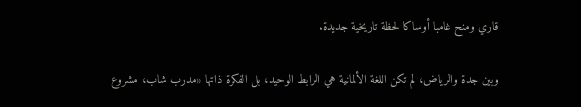قاري ومنح غامبا أوساكا لحظة تاريخية جديدة.

وبين جدة والرياض، لم تكن اللغة الألمانية هي الرابط الوحيد، بل الفكرة ذاتها «مدرب شاب، مشروع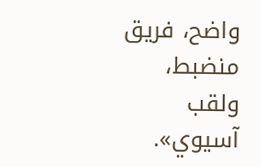واضح، فريق منضبط، ولقب آسيوي».